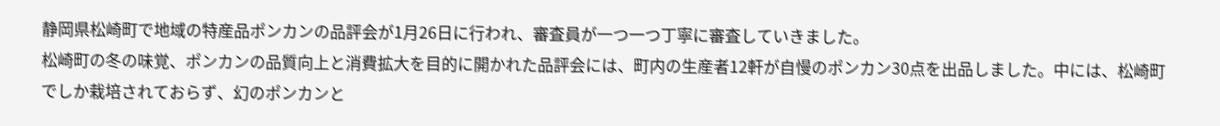静岡県松崎町で地域の特産品ポンカンの品評会が1月26日に行われ、審査員が一つ一つ丁寧に審査していきました。
松崎町の冬の味覚、ポンカンの品質向上と消費拡大を目的に開かれた品評会には、町内の生産者12軒が自慢のポンカン30点を出品しました。中には、松崎町でしか栽培されておらず、幻のポンカンと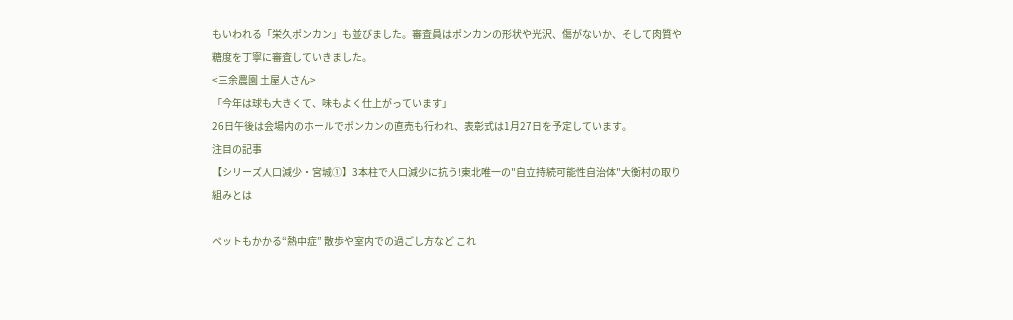もいわれる「栄久ポンカン」も並びました。審査員はポンカンの形状や光沢、傷がないか、そして肉質や糖度を丁寧に審査していきました。
<三余農園 土屋人さん>
「今年は球も大きくて、味もよく仕上がっています」
26日午後は会場内のホールでポンカンの直売も行われ、表彰式は1月27日を予定しています。
注目の記事
【シリーズ人口減少・宮城①】3本柱で人口減少に抗う!東北唯一の"自立持続可能性自治体"大衡村の取り組みとは

ペットもかかる“熱中症” 散歩や室内での過ごし方など これ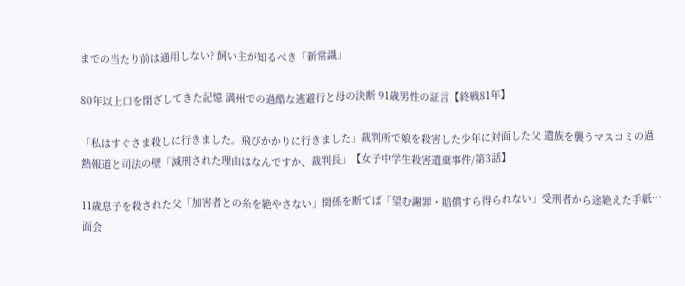までの当たり前は通用しない? 飼い主が知るべき「新常識」

80年以上口を閉ざしてきた記憶 満州での過酷な逃避行と母の決断 91歳男性の証言【終戦81年】

「私はすぐさま殺しに行きました。飛びかかりに行きました」裁判所で娘を殺害した少年に対面した父 遺族を襲うマスコミの過熱報道と司法の壁「減刑された理由はなんですか、裁判長」【女子中学生殺害遺棄事件/第3話】

11歳息子を殺された父「加害者との糸を絶やさない」関係を断てば「望む謝罪・賠償すら得られない」受刑者から途絶えた手紙…面会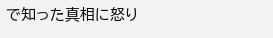で知った真相に怒り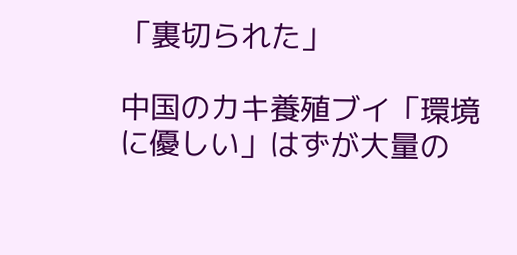「裏切られた」

中国のカキ養殖ブイ「環境に優しい」はずが大量の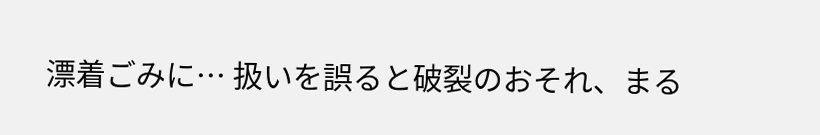漂着ごみに… 扱いを誤ると破裂のおそれ、まる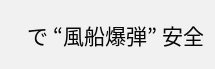で “風船爆弾” 安全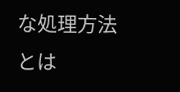な処理方法とは